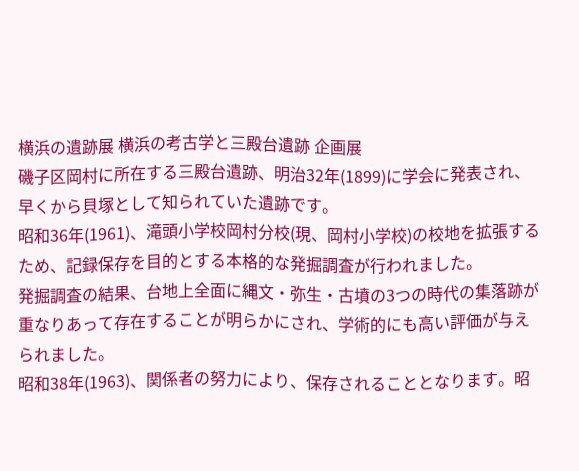横浜の遺跡展 横浜の考古学と三殿台遺跡 企画展
磯子区岡村に所在する三殿台遺跡、明治32年(1899)に学会に発表され、早くから貝塚として知られていた遺跡です。
昭和36年(1961)、滝頭小学校岡村分校(現、岡村小学校)の校地を拡張するため、記録保存を目的とする本格的な発掘調査が行われました。
発掘調査の結果、台地上全面に縄文・弥生・古墳の3つの時代の集落跡が重なりあって存在することが明らかにされ、学術的にも高い評価が与えられました。
昭和38年(1963)、関係者の努力により、保存されることとなります。昭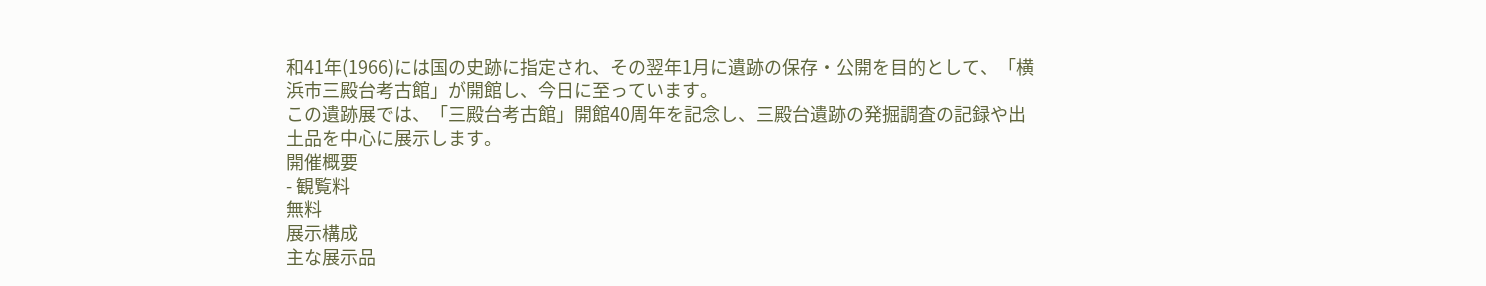和41年(1966)には国の史跡に指定され、その翌年1月に遺跡の保存・公開を目的として、「横浜市三殿台考古館」が開館し、今日に至っています。
この遺跡展では、「三殿台考古館」開館40周年を記念し、三殿台遺跡の発掘調査の記録や出土品を中心に展示します。
開催概要
- 観覧料
無料
展示構成
主な展示品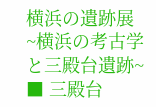横浜の遺跡展
~横浜の考古学と三殿台遺跡~
■ 三殿台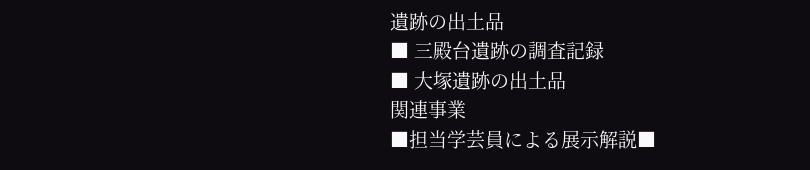遺跡の出土品
■ 三殿台遺跡の調査記録
■ 大塚遺跡の出土品
関連事業
■担当学芸員による展示解説■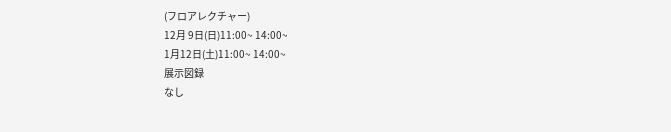(フロアレクチャー)
12月 9日(日)11:00~ 14:00~
1月12日(土)11:00~ 14:00~
展示図録
なし